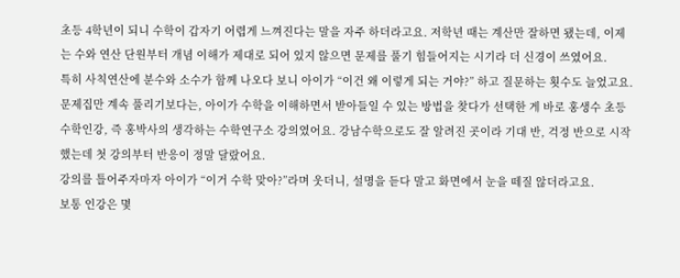초등 4학년이 되니 수학이 갑자기 어렵게 느껴진다는 말을 자주 하더라고요. 저학년 때는 계산만 잘하면 됐는데, 이제는 수와 연산 단원부터 개념 이해가 제대로 되어 있지 않으면 문제를 풀기 힘들어지는 시기라 더 신경이 쓰였어요.
특히 사칙연산에 분수와 소수가 함께 나오다 보니 아이가 “이건 왜 이렇게 되는 거야?” 하고 질문하는 횟수도 늘었고요.
문제집만 계속 풀리기보다는, 아이가 수학을 이해하면서 받아들일 수 있는 방법을 찾다가 선택한 게 바로 홍생수 초등수학인강, 즉 홍박사의 생각하는 수학연구소 강의였어요. 강남수학으로도 잘 알려진 곳이라 기대 반, 걱정 반으로 시작했는데 첫 강의부터 반응이 정말 달랐어요.
강의를 틀어주자마자 아이가 “이거 수학 맞아?”라며 웃더니, 설명을 듣다 말고 화면에서 눈을 떼질 않더라고요.
보통 인강은 몇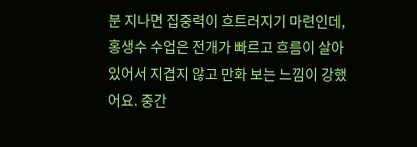분 지나면 집중력이 흐트러지기 마련인데, 홍생수 수업은 전개가 빠르고 흐름이 살아 있어서 지겹지 않고 만화 보는 느낌이 강했어요. 중간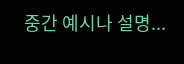중간 예시나 설명...